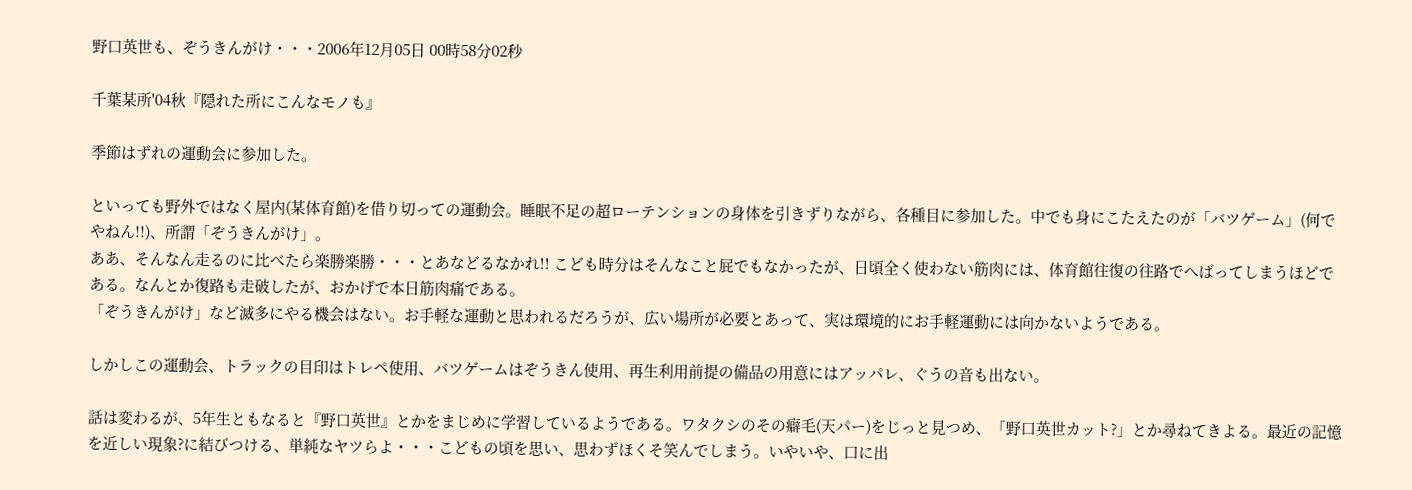野口英世も、ぞうきんがけ・・・2006年12月05日 00時58分02秒

千葉某所'04秋『隠れた所にこんなモノも』

季節はずれの運動会に参加した。

といっても野外ではなく屋内(某体育館)を借り切っての運動会。睡眠不足の超ローテンションの身体を引きずりながら、各種目に参加した。中でも身にこたえたのが「バツゲーム」(何でやねん!!)、所謂「ぞうきんがけ」。
ああ、そんなん走るのに比べたら楽勝楽勝・・・とあなどるなかれ!! こども時分はそんなこと屁でもなかったが、日頃全く使わない筋肉には、体育館往復の往路でへばってしまうほどである。なんとか復路も走破したが、おかげで本日筋肉痛である。
「ぞうきんがけ」など滅多にやる機会はない。お手軽な運動と思われるだろうが、広い場所が必要とあって、実は環境的にお手軽運動には向かないようである。

しかしこの運動会、トラックの目印はトレペ使用、バツゲームはぞうきん使用、再生利用前提の備品の用意にはアッパレ、ぐうの音も出ない。

話は変わるが、5年生ともなると『野口英世』とかをまじめに学習しているようである。ワタクシのその癖毛(天パー)をじっと見つめ、「野口英世カット?」とか尋ねてきよる。最近の記憶を近しい現象?に結びつける、単純なヤツらよ・・・こどもの頃を思い、思わずほくそ笑んでしまう。いやいや、口に出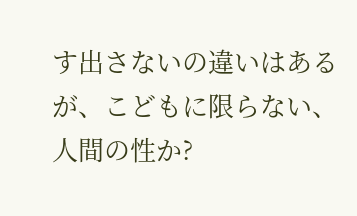す出さないの違いはあるが、こどもに限らない、人間の性か?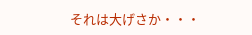それは大げさか・・・